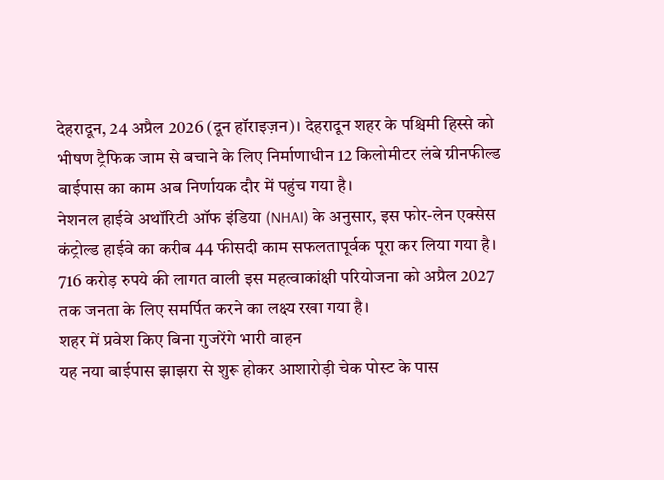देहरादून, 24 अप्रैल 2026 (दून हॉराइज़न)। देहरादून शहर के पश्चिमी हिस्से को भीषण ट्रैफिक जाम से बचाने के लिए निर्माणाधीन 12 किलोमीटर लंबे ग्रीनफील्ड बाईपास का काम अब निर्णायक दौर में पहुंच गया है।
नेशनल हाईवे अथॉरिटी ऑफ इंडिया (NHAI) के अनुसार, इस फोर-लेन एक्सेस कंट्रोल्ड हाईवे का करीब 44 फीसदी काम सफलतापूर्वक पूरा कर लिया गया है। 716 करोड़ रुपये की लागत वाली इस महत्वाकांक्षी परियोजना को अप्रैल 2027 तक जनता के लिए समर्पित करने का लक्ष्य रखा गया है।
शहर में प्रवेश किए बिना गुजरेंगे भारी वाहन
यह नया बाईपास झाझरा से शुरू होकर आशारोड़ी चेक पोस्ट के पास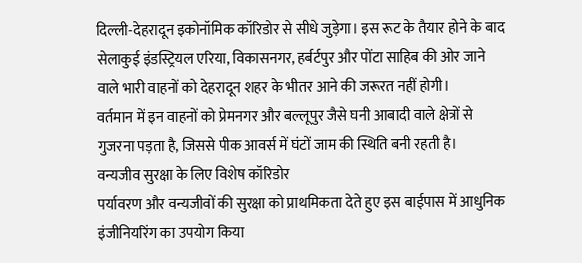दिल्ली-देहरादून इकोनॉमिक कॉरिडोर से सीधे जुड़ेगा। इस रूट के तैयार होने के बाद सेलाकुई इंडस्ट्रियल एरिया, विकासनगर, हर्बर्टपुर और पोंटा साहिब की ओर जाने वाले भारी वाहनों को देहरादून शहर के भीतर आने की जरूरत नहीं होगी।
वर्तमान में इन वाहनों को प्रेमनगर और बल्लूपुर जैसे घनी आबादी वाले क्षेत्रों से गुजरना पड़ता है, जिससे पीक आवर्स में घंटों जाम की स्थिति बनी रहती है।
वन्यजीव सुरक्षा के लिए विशेष कॉरिडोर
पर्यावरण और वन्यजीवों की सुरक्षा को प्राथमिकता देते हुए इस बाईपास में आधुनिक इंजीनियरिंग का उपयोग किया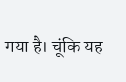गया है। चूंकि यह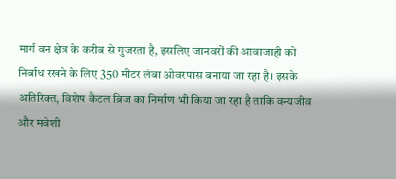मार्ग वन क्षेत्र के करीब से गुजरता है, इसलिए जानवरों की आवाजाही को निर्बाध रखने के लिए 350 मीटर लंबा ओवरपास बनाया जा रहा है। इसके अतिरिक्त, विशेष कैटल ब्रिज का निर्माण भी किया जा रहा है ताकि वन्यजीव और मवेशी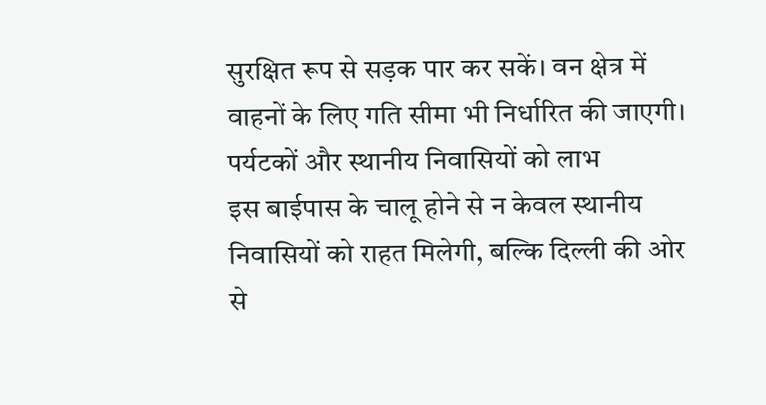सुरक्षित रूप से सड़क पार कर सकें। वन क्षेत्र में वाहनों के लिए गति सीमा भी निर्धारित की जाएगी।
पर्यटकों और स्थानीय निवासियों को लाभ
इस बाईपास के चालू होने से न केवल स्थानीय निवासियों को राहत मिलेगी, बल्कि दिल्ली की ओर से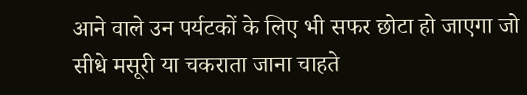आने वाले उन पर्यटकों के लिए भी सफर छोटा हो जाएगा जो सीधे मसूरी या चकराता जाना चाहते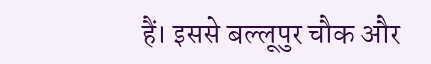हैं। इससे बल्लूपुर चौक और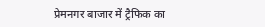प्रेमनगर बाजार में ट्रैफिक का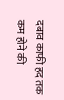दबाव काफी हद तक कम होने की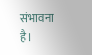संभावना है।